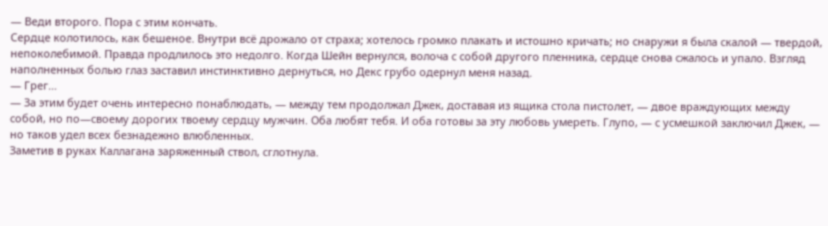— Веди второго. Пора с этим кончать.
Сердце колотилось, как бешеное. Внутри всё дрожало от страха; хотелось громко плакать и истошно кричать; но снаружи я была скалой ― твердой, непоколебимой. Правда продлилось это недолго. Когда Шейн вернулся, волоча с собой другого пленника, сердце снова сжалось и упало. Взгляд наполненных болью глаз заставил инстинктивно дернуться, но Декс грубо одернул меня назад.
— Грег…
— За этим будет очень интересно понаблюдать, ― между тем продолжал Джек, доставая из ящика стола пистолет, ― двое враждующих между собой, но по―своему дорогих твоему сердцу мужчин. Оба любят тебя. И оба готовы за эту любовь умереть. Глупо, ― с усмешкой заключил Джек, ― но таков удел всех безнадежно влюбленных.
Заметив в руках Каллагана заряженный ствол, сглотнула.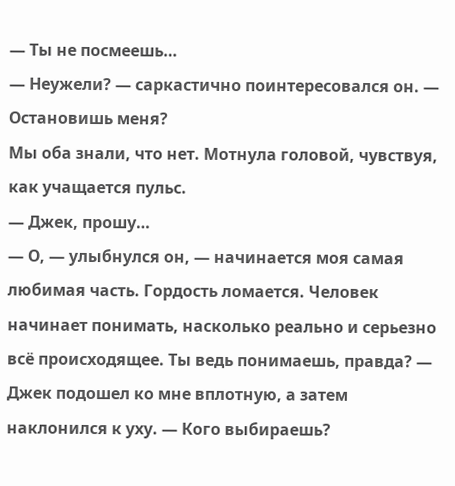— Ты не посмеешь…
— Неужели? ― саркастично поинтересовался он. ― Остановишь меня?
Мы оба знали, что нет. Мотнула головой, чувствуя, как учащается пульс.
— Джек, прошу…
— О, ― улыбнулся он, ― начинается моя самая любимая часть. Гордость ломается. Человек начинает понимать, насколько реально и серьезно всё происходящее. Ты ведь понимаешь, правда? ― Джек подошел ко мне вплотную, а затем наклонился к уху. ― Кого выбираешь?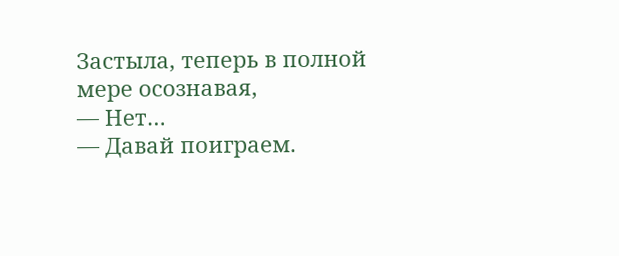Застыла, теперь в полной мере осознавая,
— Нет…
— Давай поиграем.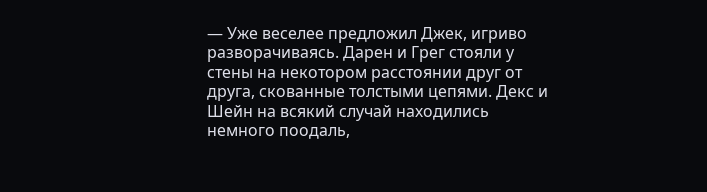― Уже веселее предложил Джек, игриво разворачиваясь. Дарен и Грег стояли у стены на некотором расстоянии друг от друга, скованные толстыми цепями. Декс и Шейн на всякий случай находились немного поодаль,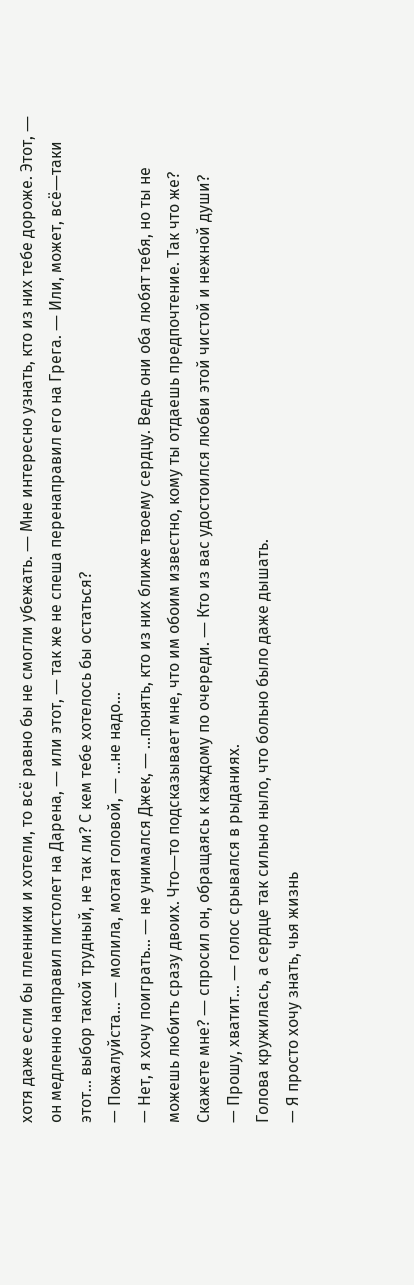хотя даже если бы пленники и хотели, то всё равно бы не смогли убежать. ― Мне интересно узнать, кто из них тебе дороже. Этот, ― он медленно направил пистолет на Дарена, ― или этот, ― так же не спеша перенаправил его на Грега. ― Или, может, всё―таки этот… выбор такой трудный, не так ли? С кем тебе хотелось бы остаться?
— Пожалуйста… ― молила, мотая головой, ― …не надо…
— Нет, я хочу поиграть… ― не унимался Джек, ― …понять, кто из них ближе твоему сердцу. Ведь они оба любят тебя, но ты не можешь любить сразу двоих. Что―то подсказывает мне, что им обоим известно, кому ты отдаешь предпочтение. Так что же? Скажете мне? ― спросил он, обращаясь к каждому по очереди. ― Кто из вас удостоился любви этой чистой и нежной души?
— Прошу, хватит… ― голос срывался в рыданиях.
Голова кружилась, а сердце так сильно ныло, что больно было даже дышать.
— Я просто хочу знать, чья жизнь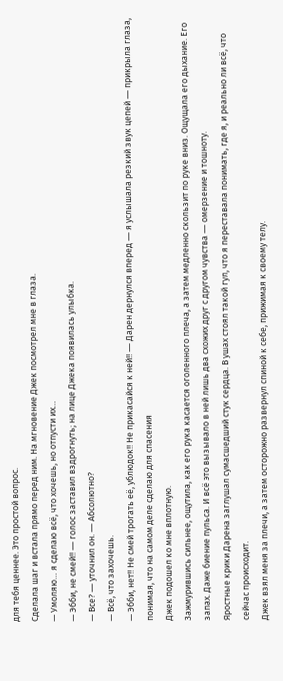для тебя ценнее. Это простой вопрос.
Сделала шаг и встала прямо перед ним. На мгновение Джек посмотрел мне в глаза.
— Умоляю… я сделаю всё, что хочешь, но отпусти их…
— Эбби, не смей!! ― голос заставил вздрогнуть; на лице Джека появилась улыбка.
— Все? ― уточнил он. ― Абсолютно?
— Всё, что захочешь.
— Эбби, нет!! Не смей трогать её, ублюдок!! Не прикасайся к ней!! ― Дарен дернулся вперед ― я услышала резкий звук цепей ― прикрыла глаза, понимая, что на самом деле сделаю для спасения
Джек подошел ко мне вплотную.
Зажмурившись сильнее, ощутила, как его рука касается оголенного плеча, а затем медленно скользит по руке вниз. Ощущала его дыхание. Его запах. Даже биение пульса. И всё это вызывало в ней лишь два схожих друг с другом чувства ― омерзение и тошноту.
Яростные крики Дарена заглушал сумасшедший стук сердца. В ушах стоял такой гул, что я переставала понимать, где я, и реально ли всё, что сейчас происходит.
Джек взял меня за плечи, а затем осторожно развернул спиной к себе, прижимая к своему телу.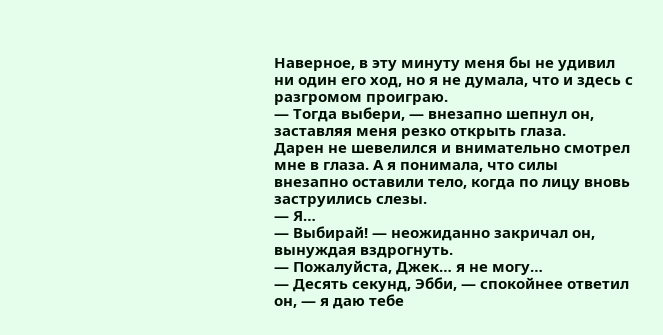Наверное, в эту минуту меня бы не удивил ни один его ход, но я не думала, что и здесь с разгромом проиграю.
— Тогда выбери, ― внезапно шепнул он, заставляя меня резко открыть глаза.
Дарен не шевелился и внимательно смотрел мне в глаза. А я понимала, что силы внезапно оставили тело, когда по лицу вновь заструились слезы.
— Я…
— Выбирай! ― неожиданно закричал он, вынуждая вздрогнуть.
— Пожалуйста, Джек… я не могу…
— Десять секунд, Эбби, ― спокойнее ответил он, ― я даю тебе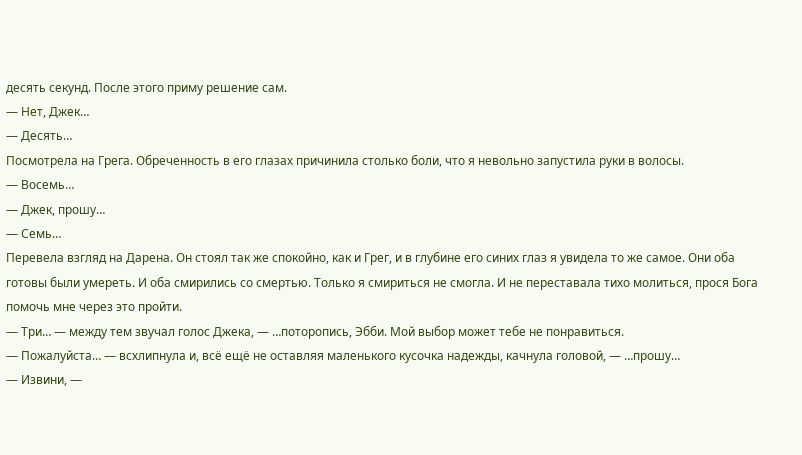десять секунд. После этого приму решение сам.
— Нет, Джек…
— Десять…
Посмотрела на Грега. Обреченность в его глазах причинила столько боли, что я невольно запустила руки в волосы.
— Восемь…
— Джек, прошу…
— Семь…
Перевела взгляд на Дарена. Он стоял так же спокойно, как и Грег, и в глубине его синих глаз я увидела то же самое. Они оба готовы были умереть. И оба смирились со смертью. Только я смириться не смогла. И не переставала тихо молиться, прося Бога помочь мне через это пройти.
— Три… ― между тем звучал голос Джека, ― …поторопись, Эбби. Мой выбор может тебе не понравиться.
— Пожалуйста… ― всхлипнула и, всё ещё не оставляя маленького кусочка надежды, качнула головой, ― …прошу…
— Извини, ―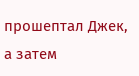прошептал Джек, а затем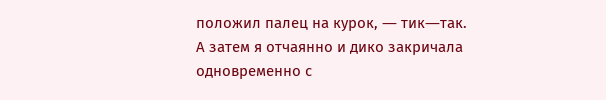положил палец на курок, ― тик―так.
А затем я отчаянно и дико закричала одновременно с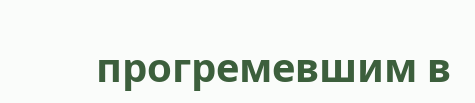прогремевшим в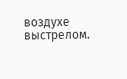воздухе выстрелом.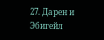27. Дарен и Эбигейл